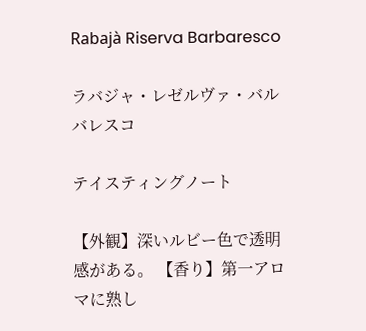Rabajà Riserva Barbaresco

ラバジャ・レゼルヴァ・バルバレスコ

テイスティングノート

【外観】深いルビー色で透明感がある。 【香り】第一アロマに熟し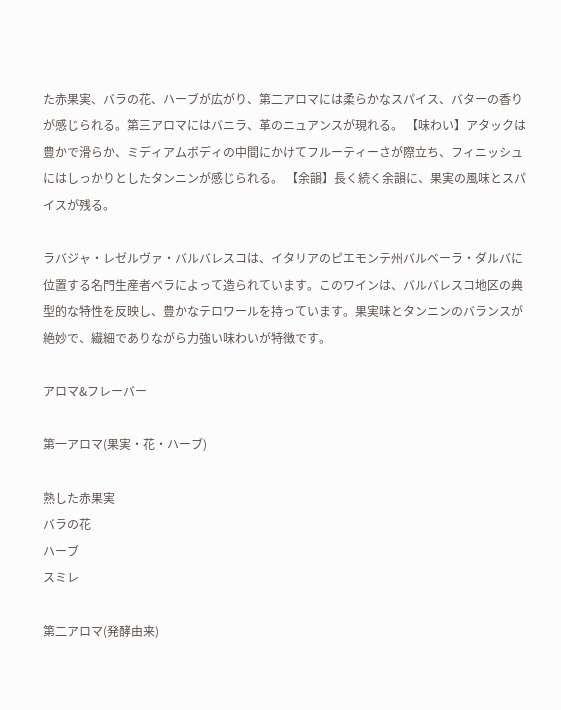た赤果実、バラの花、ハーブが広がり、第二アロマには柔らかなスパイス、バターの香りが感じられる。第三アロマにはバニラ、革のニュアンスが現れる。 【味わい】アタックは豊かで滑らか、ミディアムボディの中間にかけてフルーティーさが際立ち、フィニッシュにはしっかりとしたタンニンが感じられる。 【余韻】長く続く余韻に、果実の風味とスパイスが残る。

ラバジャ・レゼルヴァ・バルバレスコは、イタリアのピエモンテ州バルベーラ・ダルバに位置する名門生産者ベラによって造られています。このワインは、バルバレスコ地区の典型的な特性を反映し、豊かなテロワールを持っています。果実味とタンニンのバランスが絶妙で、繊細でありながら力強い味わいが特徴です。

アロマ&フレーバー

第一アロマ(果実・花・ハーブ)

熟した赤果実
バラの花
ハーブ
スミレ

第二アロマ(発酵由来)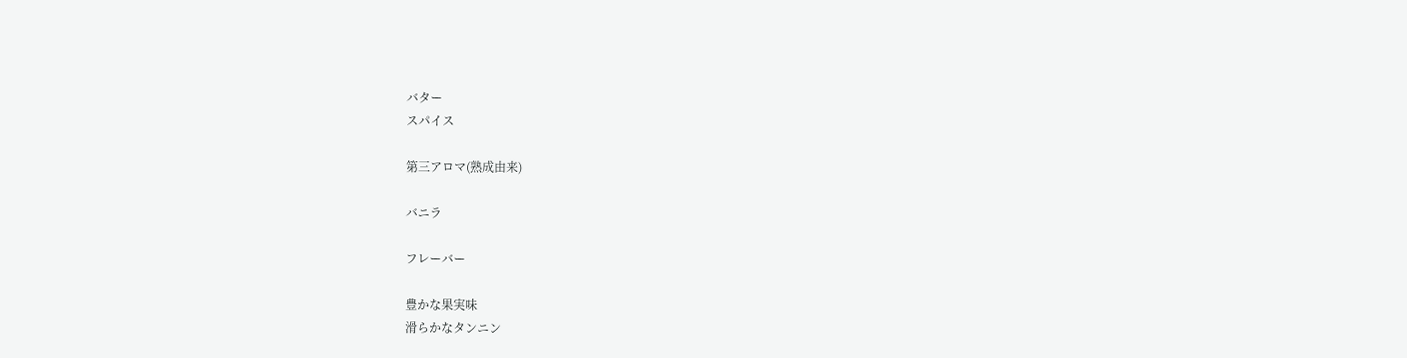バター
スパイス

第三アロマ(熟成由来)

バニラ

フレーバー

豊かな果実味
滑らかなタンニン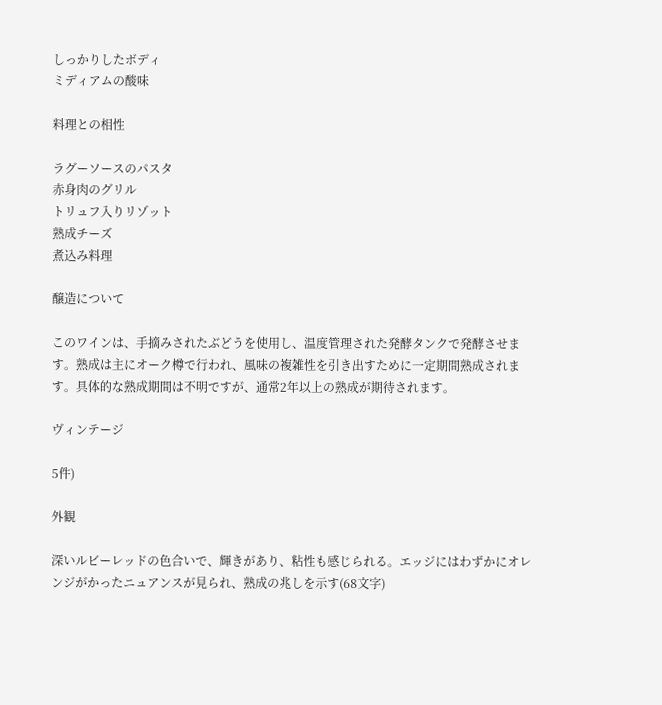しっかりしたボディ
ミディアムの酸味

料理との相性

ラグーソースのパスタ
赤身肉のグリル
トリュフ入りリゾット
熟成チーズ
煮込み料理

醸造について

このワインは、手摘みされたぶどうを使用し、温度管理された発酵タンクで発酵させます。熟成は主にオーク樽で行われ、風味の複雑性を引き出すために一定期間熟成されます。具体的な熟成期間は不明ですが、通常2年以上の熟成が期待されます。

ヴィンテージ

5件)

外観

深いルビーレッドの色合いで、輝きがあり、粘性も感じられる。エッジにはわずかにオレンジがかったニュアンスが見られ、熟成の兆しを示す(68文字)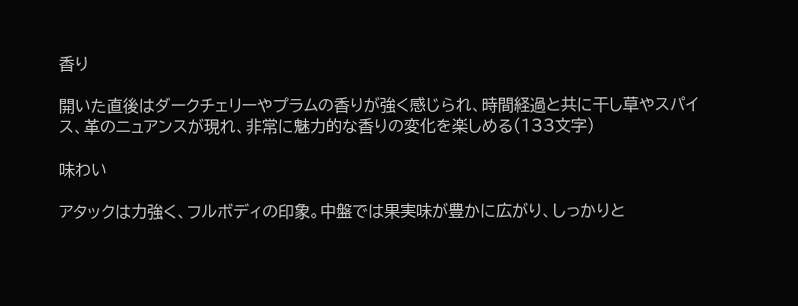香り

開いた直後はダークチェリーやプラムの香りが強く感じられ、時間経過と共に干し草やスパイス、革のニュアンスが現れ、非常に魅力的な香りの変化を楽しめる(133文字)

味わい

アタックは力強く、フルボディの印象。中盤では果実味が豊かに広がり、しっかりと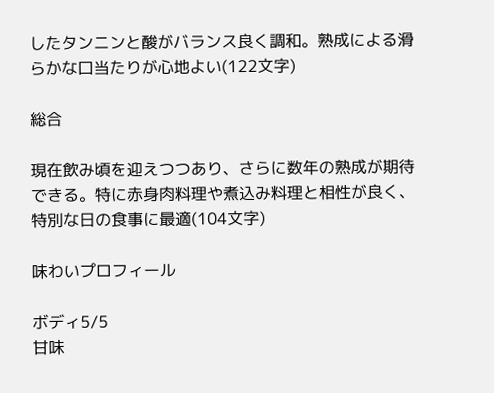したタンニンと酸がバランス良く調和。熟成による滑らかな口当たりが心地よい(122文字)

総合

現在飲み頃を迎えつつあり、さらに数年の熟成が期待できる。特に赤身肉料理や煮込み料理と相性が良く、特別な日の食事に最適(104文字)

味わいプロフィール

ボディ5/5
甘味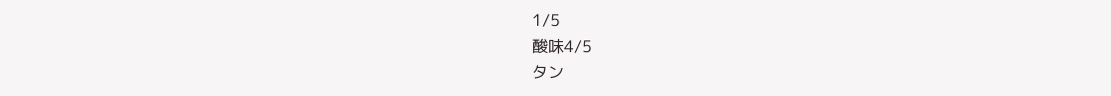1/5
酸味4/5
タン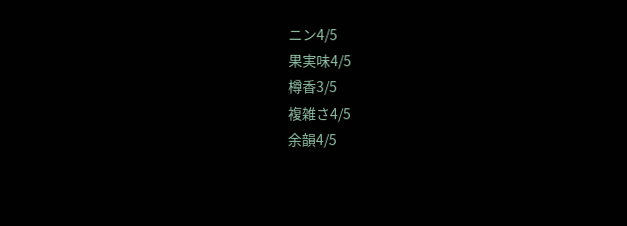ニン4/5
果実味4/5
樽香3/5
複雑さ4/5
余韻4/5